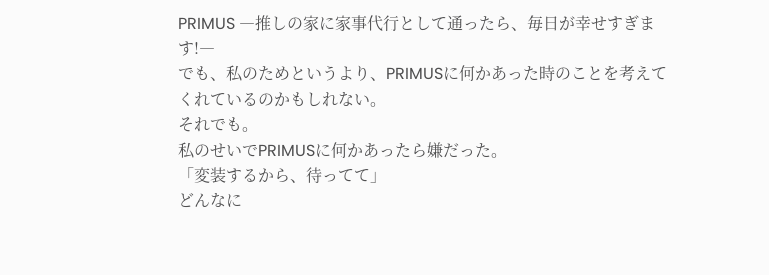PRIMUS ―推しの家に家事代行として通ったら、毎日が幸せすぎます!―
でも、私のためというより、PRIMUSに何かあった時のことを考えてくれているのかもしれない。
それでも。
私のせいでPRIMUSに何かあったら嫌だった。
「変装するから、待ってて」
どんなに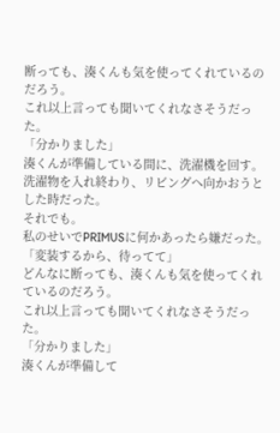断っても、湊くんも気を使ってくれているのだろう。
これ以上言っても聞いてくれなさそうだった。
「分かりました」
湊くんが準備している間に、洗濯機を回す。
洗濯物を入れ終わり、リビングへ向かおうとした時だった。
それでも。
私のせいでPRIMUSに何かあったら嫌だった。
「変装するから、待ってて」
どんなに断っても、湊くんも気を使ってくれているのだろう。
これ以上言っても聞いてくれなさそうだった。
「分かりました」
湊くんが準備して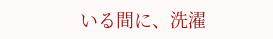いる間に、洗濯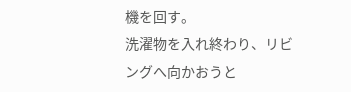機を回す。
洗濯物を入れ終わり、リビングへ向かおうと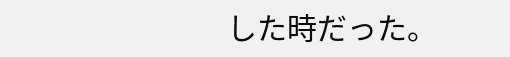した時だった。